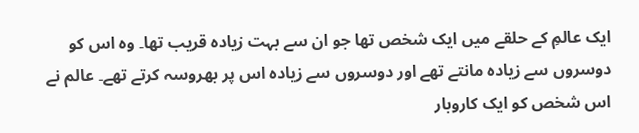ایک عالمِ کے حلقے میں ایک شخص تھا جو ان سے بہت زیادہ قریب تھا۔ وہ اس کو دوسروں سے زیادہ مانتے تھے اور دوسروں سے زیادہ اس پر بھروسہ کرتے تھے۔ عالم نے اس شخص کو ایک کاروبار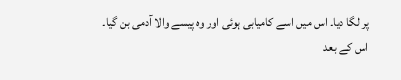پر لگا دیا۔ اس میں اسے کامیابی ہوئی اور وہ پیسے والا آدمی بن گیا۔
اس کے بعد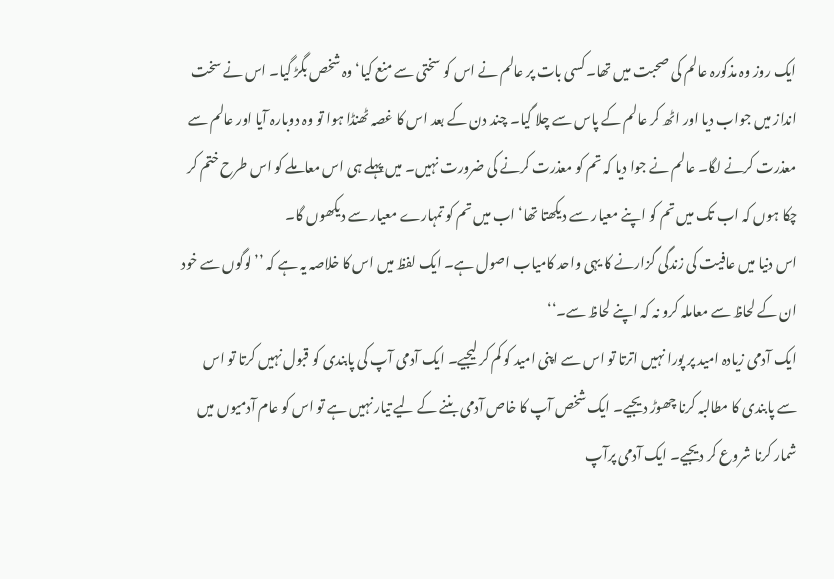ایک روز وہ مذکورہ عالم کی صحبت میں تھا۔ کسی بات پر عالم نے اس کو سختی سے منع کیا‘ وہ شخص بگڑ گیا۔ اس نے سخت انداز میں جواب دیا اور اٹھ کر عالم کے پاس سے چلا گیا۔ چند دن کے بعد اس کا غصہ ٹھنڈا ہوا تو وہ دوبارہ آیا اور عالم سے معذرت کرنے لگا۔ عالم نے جوا دیا کہ تم کو معذرت کرنے کی ضرورت نہیں۔ میں پہلے ہی اس معاملے کو اس طرح ختم کر چکا ہوں کہ اب تک میں تم کو اپنے معیار سے دیکھتا تھا‘ اب میں تم کو تمہارے معیار سے دیکھوں گا۔
اس دنیا میں عافیت کی زندگی گزارنے کا یہی واحد کامیاب اصول ہے۔ ایک لفظ میں اس کا خلاصہ یہ ہے کہ ’’لوگوں سے خود ان کے لحاظ سے معاملہ کرو نہ کہ اپنے لحاظ سے۔‘‘
ایک آدمی زیادہ امید پر پورا نہیں اترتا تو اس سے اپنی امید کو کم کر لیجیے۔ ایک آدمی آپ کی پابندی کو قبول نہیں کرتا تو اس سے پابندی کا مطالبہ کرنا چھوڑ دیجیے۔ ایک شخص آپ کا خاص آدمی بننے کے لیے تیار نہیں ہے تو اس کو عام آدمیوں میں شمار کرنا شروع کر دیجیے۔ ایک آدمی پرآپ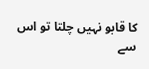کا قابو نہیں چلتا تو اس سے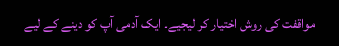مواقفت کی روش اختیار کر لیجیے۔ ایک آدمی آپ کو دینے کے لیے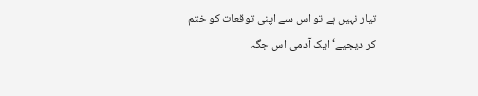تیار نہیں ہے تو اس سے اپنی توقعات کو ختم کر دیجیے‘ ایک آدمی اس جگہ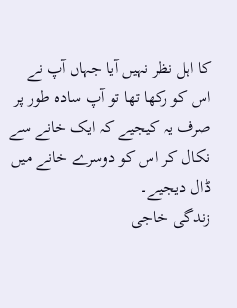کا اہل نظر نہیں آیا جہاں آپ نے اس کو رکھا تھا تو آپ سادہ طور پر صرف یہ کیجیے کہ ایک خانے سے نکال کر اس کو دوسرے خانے میں ڈال دیجیے۔
زندگی خاجی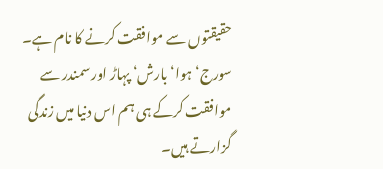حقیقتوں سے موافقت کرنے کا نام ہے۔ سورج‘ ہوا‘ بارش‘ پہاڑ اور سمندر سے موافقت کرکے ہی ہم اس دنیا میں زندگی گزارتے ہیں۔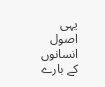یہی اصول انسانوں کے بارے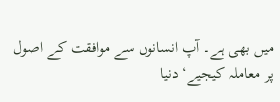میں بھی ہے۔ آپ انسانوں سے موافقت کے اصول پر معاملہ کیجیے‘ دنیا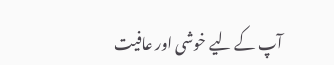آپ کے لیے خوشی اور عافیت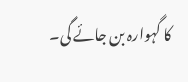کا گہوارہ بن جائے گی۔